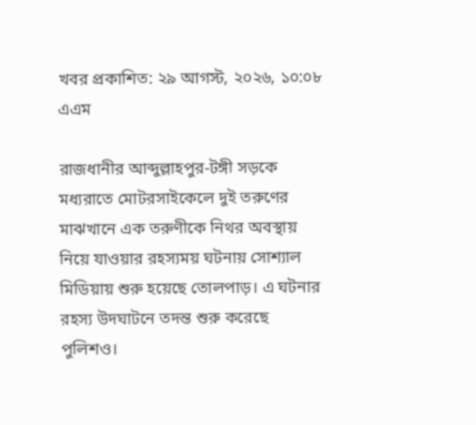খবর প্রকাশিত: ২৯ আগস্ট, ২০২৬, ১০:০৮ এএম

রাজধানীর আব্দুল্লাহপুর-টঙ্গী সড়কে মধ্যরাতে মোটরসাইকেলে দুই তরুণের মাঝখানে এক তরুণীকে নিথর অবস্থায় নিয়ে যাওয়ার রহস্যময় ঘটনায় সোশ্যাল মিডিয়ায় শুরু হয়েছে তোলপাড়। এ ঘটনার রহস্য উদঘাটনে তদন্ত শুরু করেছে পুলিশও।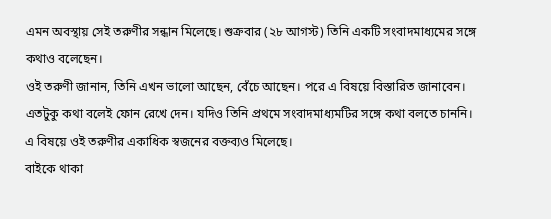এমন অবস্থায় সেই তরুণীর সন্ধান মিলেছে। শুক্রবার (২৮ আগস্ট) তিনি একটি সংবাদমাধ্যমের সঙ্গে কথাও বলেছেন।
ওই তরুণী জানান, তিনি এখন ভালো আছেন, বেঁচে আছেন। পরে এ বিষয়ে বিস্তারিত জানাবেন। এতটুকু কথা বলেই ফোন রেখে দেন। যদিও তিনি প্রথমে সংবাদমাধ্যমটির সঙ্গে কথা বলতে চাননি।
এ বিষয়ে ওই তরুণীর একাধিক স্বজনের বক্তব্যও মিলেছে।
বাইকে থাকা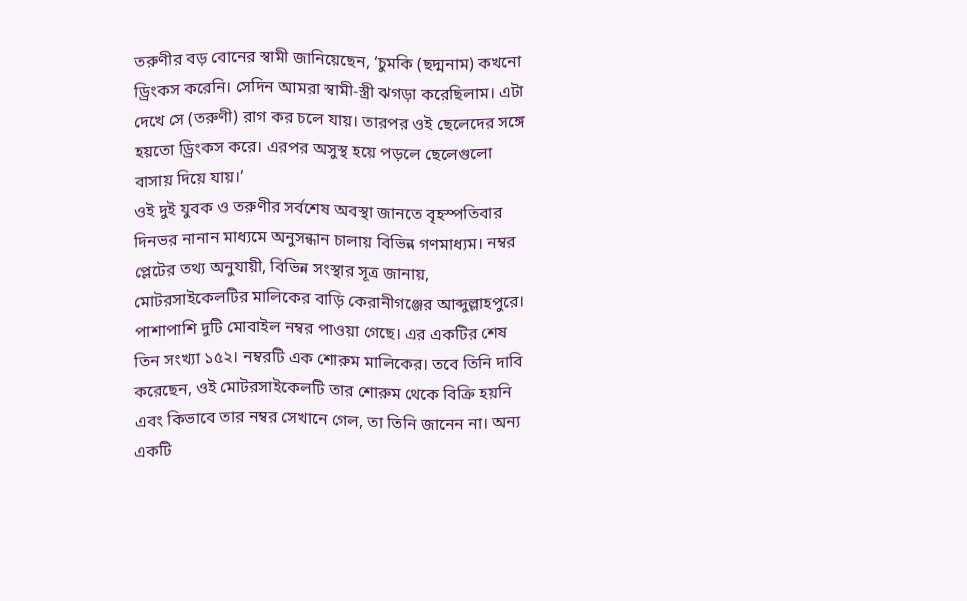তরুণীর বড় বোনের স্বামী জানিয়েছেন, ‘চুমকি (ছদ্মনাম) কখনো ড্রিংকস করেনি। সেদিন আমরা স্বামী-স্ত্রী ঝগড়া করেছিলাম। এটা দেখে সে (তরুণী) রাগ কর চলে যায়। তারপর ওই ছেলেদের সঙ্গে হয়তো ড্রিংকস করে। এরপর অসুস্থ হয়ে পড়লে ছেলেগুলো বাসায় দিয়ে যায়।’
ওই দুই যুবক ও তরুণীর সর্বশেষ অবস্থা জানতে বৃহস্পতিবার দিনভর নানান মাধ্যমে অনুসন্ধান চালায় বিভিন্ন গণমাধ্যম। নম্বর প্লেটের তথ্য অনুযায়ী, বিভিন্ন সংস্থার সূত্র জানায়, মোটরসাইকেলটির মালিকের বাড়ি কেরানীগঞ্জের আব্দুল্লাহপুরে। পাশাপাশি দুটি মোবাইল নম্বর পাওয়া গেছে। এর একটির শেষ তিন সংখ্যা ১৫২। নম্বরটি এক শোরুম মালিকের। তবে তিনি দাবি করেছেন, ওই মোটরসাইকেলটি তার শোরুম থেকে বিক্রি হয়নি এবং কিভাবে তার নম্বর সেখানে গেল, তা তিনি জানেন না। অন্য একটি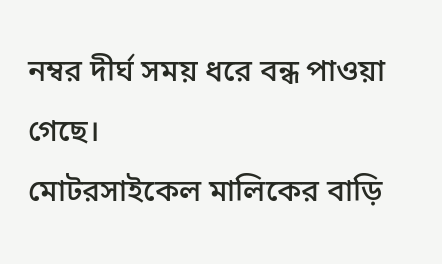নম্বর দীর্ঘ সময় ধরে বন্ধ পাওয়া গেছে।
মোটরসাইকেল মালিকের বাড়ি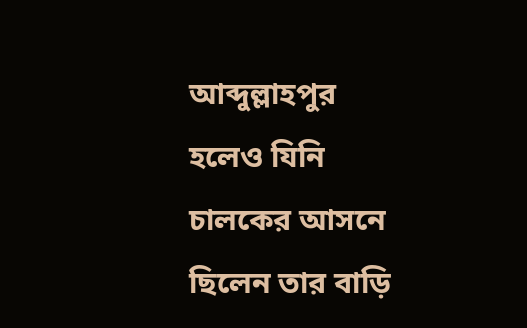আব্দুল্লাহপুর হলেও যিনি চালকের আসনে ছিলেন তার বাড়ি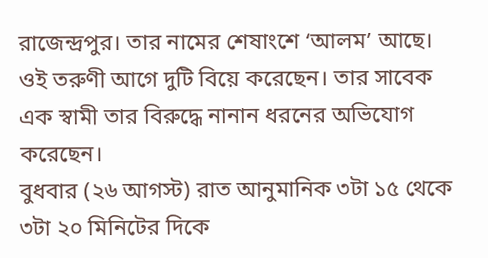রাজেন্দ্রপুর। তার নামের শেষাংশে ‘আলম’ আছে।
ওই তরুণী আগে দুটি বিয়ে করেছেন। তার সাবেক এক স্বামী তার বিরুদ্ধে নানান ধরনের অভিযোগ করেছেন।
বুধবার (২৬ আগস্ট) রাত আনুমানিক ৩টা ১৫ থেকে ৩টা ২০ মিনিটের দিকে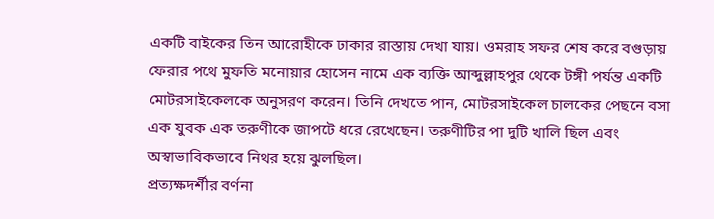একটি বাইকের তিন আরোহীকে ঢাকার রাস্তায় দেখা যায়। ওমরাহ সফর শেষ করে বগুড়ায় ফেরার পথে মুফতি মনোয়ার হোসেন নামে এক ব্যক্তি আব্দুল্লাহপুর থেকে টঙ্গী পর্যন্ত একটি মোটরসাইকেলকে অনুসরণ করেন। তিনি দেখতে পান, মোটরসাইকেল চালকের পেছনে বসা এক যুবক এক তরুণীকে জাপটে ধরে রেখেছেন। তরুণীটির পা দুটি খালি ছিল এবং অস্বাভাবিকভাবে নিথর হয়ে ঝুলছিল।
প্রত্যক্ষদর্শীর বর্ণনা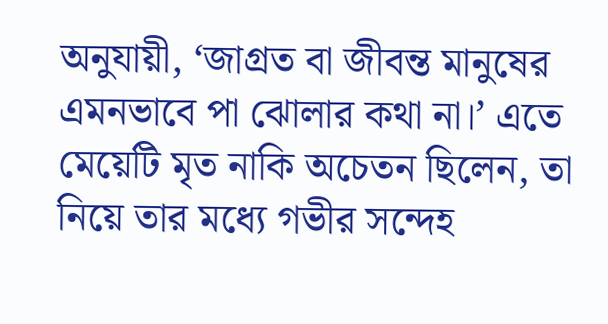অনুযায়ী, ‘জাগ্রত বা জীবন্ত মানুষের এমনভাবে পা ঝোলার কথা না।’ এতে মেয়েটি মৃত নাকি অচেতন ছিলেন, তা নিয়ে তার মধ্যে গভীর সন্দেহ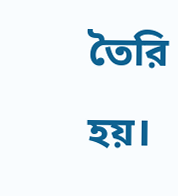তৈরি হয়।